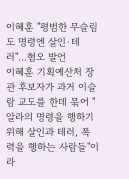이혜훈 "평범한 무슬림도 명령엔 살인·테러"…혐오 발언
이혜훈 기획예산처 장관 후보자가 과거 이슬람 교도를 한데 묶어 "알라의 명령을 행하기 위해 살인과 테러, 폭력을 행하는 사람들"이라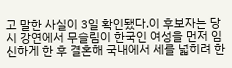고 말한 사실이 3일 확인됐다.이 후보자는 당시 강연에서 무슬림이 한국인 여성을 먼저 임신하게 한 후 결혼해 국내에서 세를 넓히려 한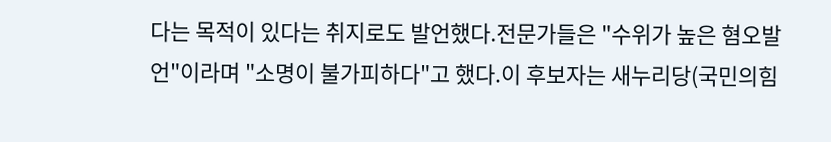다는 목적이 있다는 취지로도 발언했다.전문가들은 "수위가 높은 혐오발언"이라며 "소명이 불가피하다"고 했다.이 후보자는 새누리당(국민의힘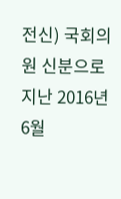전신) 국회의원 신분으로 지난 2016년 6월